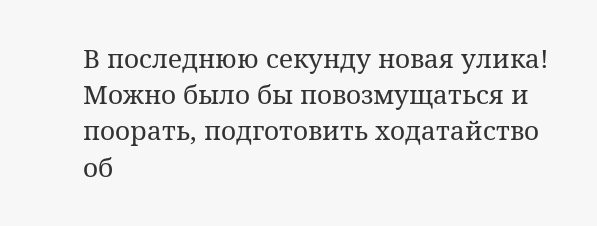В последнюю секунду новая улика! Можно было бы повозмущаться и поорать, подготовить ходатайство об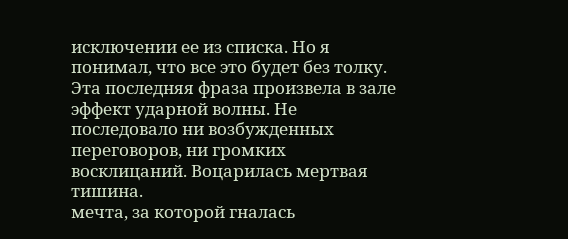исключении ее из списка. Но я понимал, что все это будет без толку.
Эта последняя фраза произвела в зале эффект ударной волны. Не последовало ни возбужденных переговоров, ни громких восклицаний. Воцарилась мертвая тишина.
мечта, за которой гналась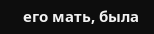его мать, была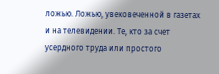ложью. Ложью, увековеченной в газетах и на телевидении. Те, кто за счет усердного труда или простого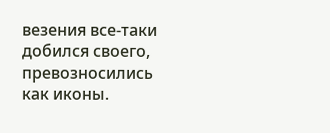везения все-таки добился своего, превозносились как иконы.